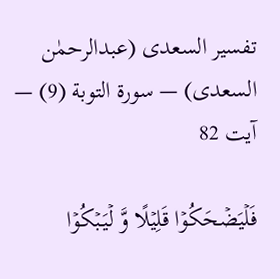تفسیر السعدی (عبدالرحمٰن السعدی) — سورۃ التوبة (9) — آیت 82

فَلۡیَضۡحَکُوۡا قَلِیۡلًا وَّ لۡیَبۡکُوۡا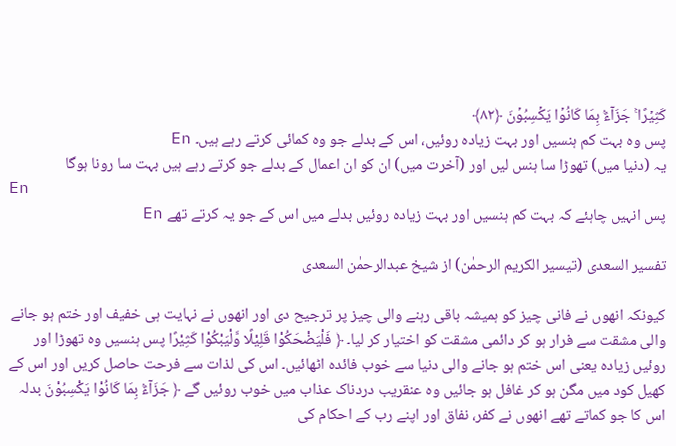کَثِیۡرًا ۚ جَزَآءًۢ بِمَا کَانُوۡا یَکۡسِبُوۡنَ ﴿۸۲﴾
پس وہ بہت کم ہنسیں اور بہت زیادہ روئیں، اس کے بدلے جو وہ کمائی کرتے رہے ہیں۔ En
یہ (دنیا میں) تھوڑا سا ہنس لیں اور (آخرت میں) ان کو ان اعمال کے بدلے جو کرتے رہے ہیں بہت سا رونا ہوگا
En
پس انہیں چاہئے کہ بہت کم ہنسیں اور بہت زیاده روئیں بدلے میں اس کے جو یہ کرتے تھے En

تفسیر السعدی (تیسیر الکریم الرحمٰن) از شیخ عبدالرحمٰن السعدی

کیونکہ انھوں نے فانی چیز کو ہمیشہ باقی رہنے والی چیز پر ترجیح دی اور انھوں نے نہایت ہی خفیف اور ختم ہو جانے والی مشقت سے فرار ہو کر دائمی مشقت کو اختیار کر لیا۔ ﴿ فَلْیَضْحَكُوْا قَلِیْلًا وَّلْیَبْكُوْا كَثِیْرًا پس ہنسیں وہ تھوڑا اور روئیں زیادہ یعنی اس ختم ہو جانے والی دنیا سے خوب فائدہ اٹھائیں۔ اس کی لذات سے فرحت حاصل کریں اور اس کے کھیل کود میں مگن ہو کر غافل ہو جائیں وہ عنقریب دردناک عذاب میں خوب روئیں گے ﴿ جَزَآءًۢ بِمَا كَانُوْا یَكْسِبُوْنَ بدلہ اس کا جو کماتے تھے انھوں نے کفر، نفاق اور اپنے رب کے احکام کی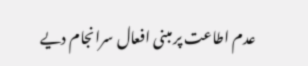عدم اطاعت پر مبنی افعال سرانجام دیے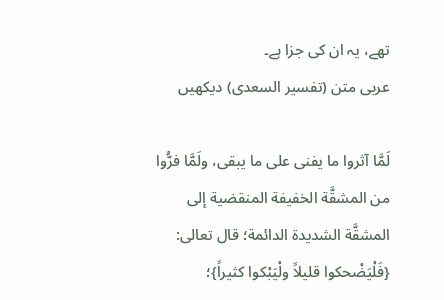تھے، یہ ان کی جزا ہے۔
عربی متن (تفسیر السعدی) دیکھیں

لَمَّا آثروا ما يفنى على ما يبقى، ولَمَّا فرُّوا من المشقَّة الخفيفة المنقضية إلى المشقَّة الشديدة الدائمة؛ قال تعالى: {فَلْيَضْحكوا قليلاً ولْيَبْكوا كثيراً}؛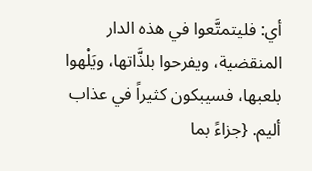أي: فليتمتَّعوا في هذه الدار المنقضية، ويفرحوا بلذَّاتها، ويَلْهوا بلعبها، فسيبكون كثيراً في عذاب أليم. {جزاءً بما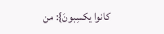كانوا يكسِبونَ}: من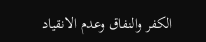الكفر والنفاق وعدم الانقياد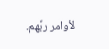لأوامر ربِّهم.